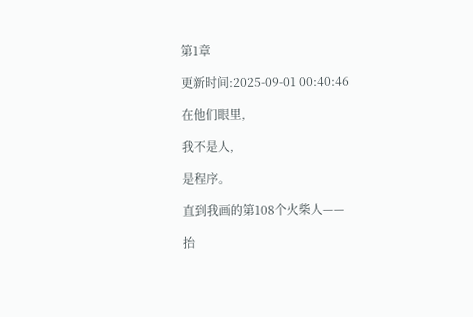第1章

更新时间:2025-09-01 00:40:46

在他们眼里,

我不是人,

是程序。

直到我画的第108个火柴人——

抬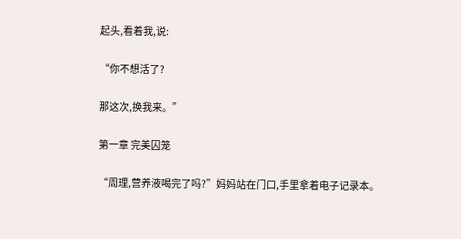起头,看着我,说:

“你不想活了?

那这次,换我来。”

第一章 完美囚笼

“周理,营养液喝完了吗?”妈妈站在门口,手里拿着电子记录本。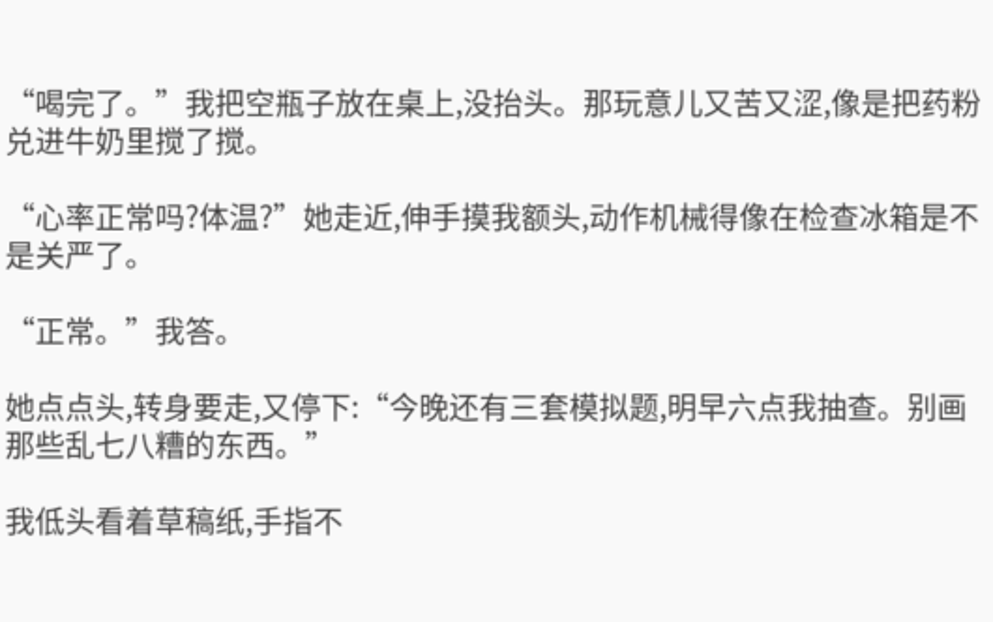“喝完了。”我把空瓶子放在桌上,没抬头。那玩意儿又苦又涩,像是把药粉兑进牛奶里搅了搅。

“心率正常吗?体温?”她走近,伸手摸我额头,动作机械得像在检查冰箱是不是关严了。

“正常。”我答。

她点点头,转身要走,又停下:“今晚还有三套模拟题,明早六点我抽查。别画那些乱七八糟的东西。”

我低头看着草稿纸,手指不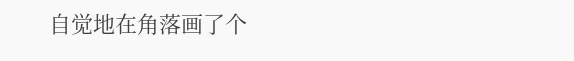自觉地在角落画了个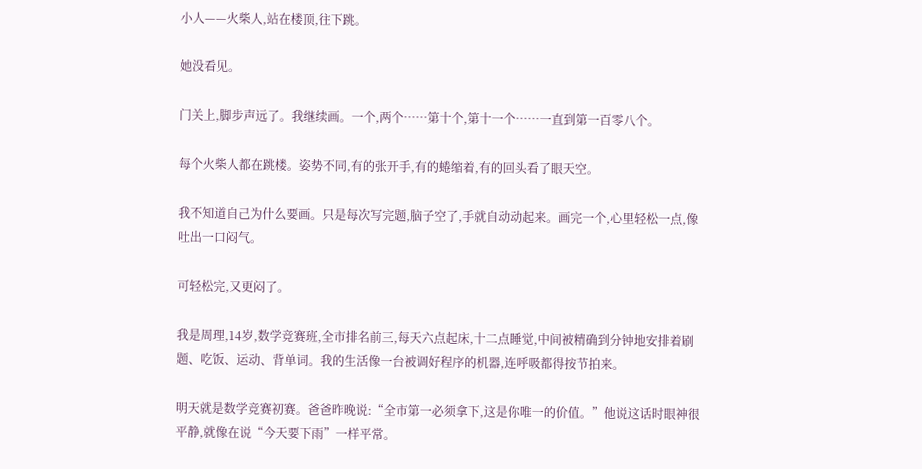小人——火柴人,站在楼顶,往下跳。

她没看见。

门关上,脚步声远了。我继续画。一个,两个……第十个,第十一个……一直到第一百零八个。

每个火柴人都在跳楼。姿势不同,有的张开手,有的蜷缩着,有的回头看了眼天空。

我不知道自己为什么要画。只是每次写完题,脑子空了,手就自动动起来。画完一个,心里轻松一点,像吐出一口闷气。

可轻松完,又更闷了。

我是周理,14岁,数学竞赛班,全市排名前三,每天六点起床,十二点睡觉,中间被精确到分钟地安排着刷题、吃饭、运动、背单词。我的生活像一台被调好程序的机器,连呼吸都得按节拍来。

明天就是数学竞赛初赛。爸爸昨晚说:“全市第一必须拿下,这是你唯一的价值。”他说这话时眼神很平静,就像在说“今天要下雨”一样平常。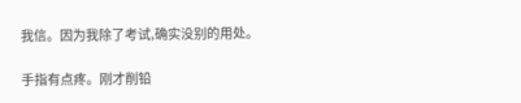我信。因为我除了考试,确实没别的用处。

手指有点疼。刚才削铅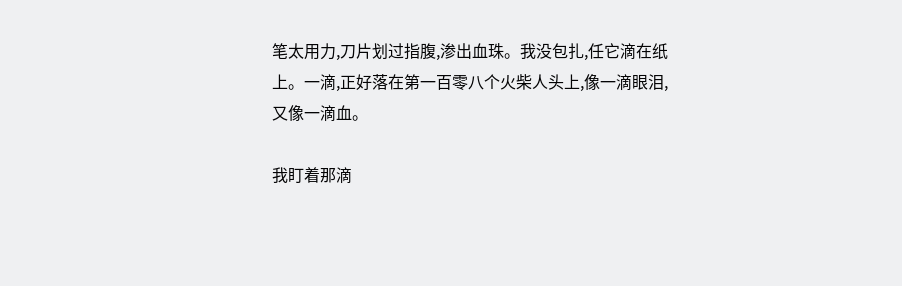笔太用力,刀片划过指腹,渗出血珠。我没包扎,任它滴在纸上。一滴,正好落在第一百零八个火柴人头上,像一滴眼泪,又像一滴血。

我盯着那滴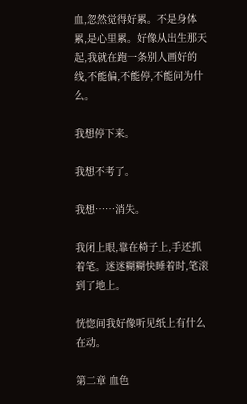血,忽然觉得好累。不是身体累,是心里累。好像从出生那天起,我就在跑一条别人画好的线,不能偏,不能停,不能问为什么。

我想停下来。

我想不考了。

我想……消失。

我闭上眼,靠在椅子上,手还抓着笔。迷迷糊糊快睡着时,笔滚到了地上。

恍惚间我好像听见纸上有什么在动。

第二章 血色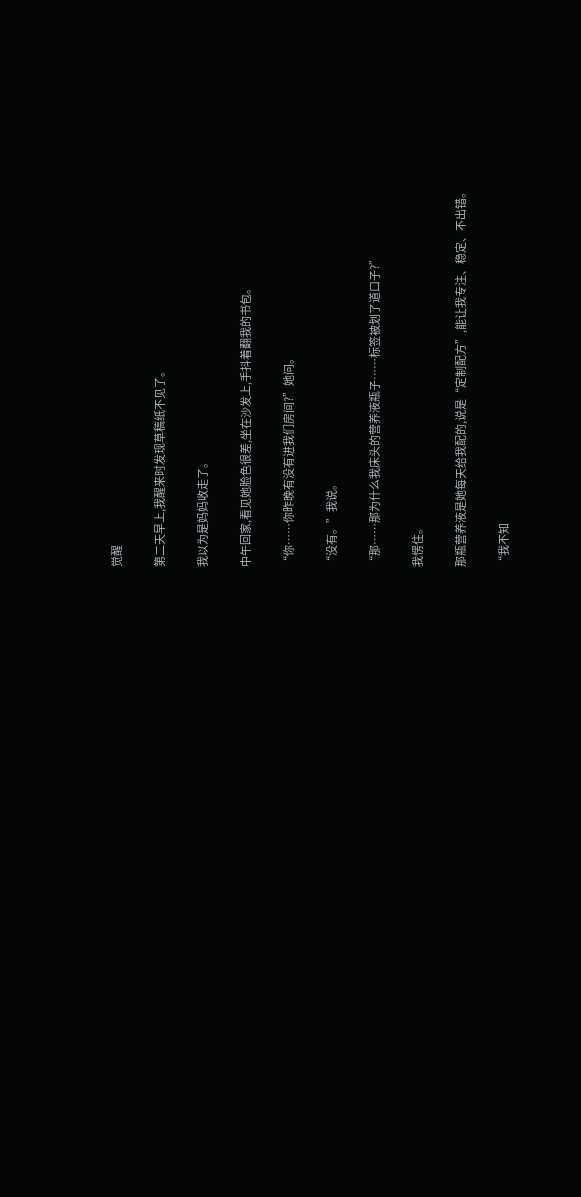觉醒

第二天早上,我醒来时发现草稿纸不见了。

我以为是妈妈收走了。

中午回家,看见她脸色很差,坐在沙发上,手抖着翻我的书包。

“你……你昨晚有没有进我们房间?”她问。

“没有。”我说。

“那……那为什么我床头的营养液瓶子……标签被划了道口子?”

我愣住。

那瓶营养液是她每天给我配的,说是“定制配方”,能让我专注、稳定、不出错。

“我不知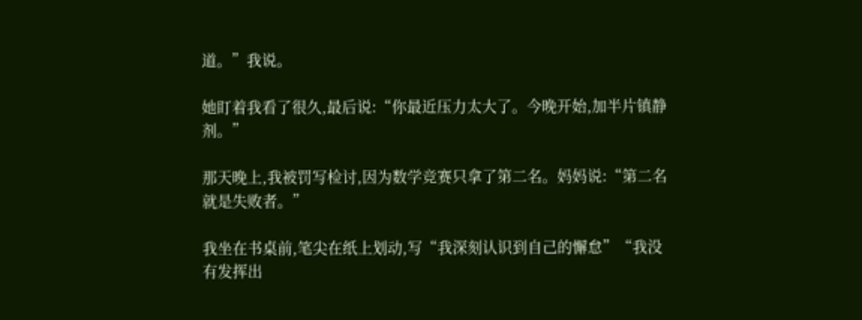道。”我说。

她盯着我看了很久,最后说:“你最近压力太大了。今晚开始,加半片镇静剂。”

那天晚上,我被罚写检讨,因为数学竞赛只拿了第二名。妈妈说:“第二名就是失败者。”

我坐在书桌前,笔尖在纸上划动,写“我深刻认识到自己的懈怠”“我没有发挥出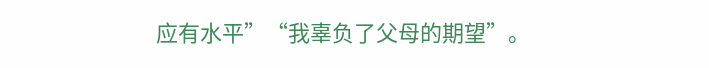应有水平”“我辜负了父母的期望”。